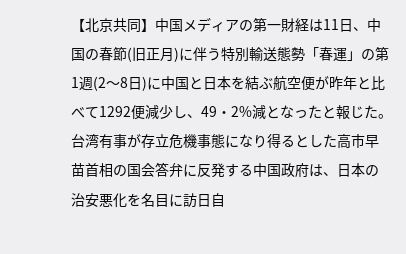【北京共同】中国メディアの第一財経は11日、中国の春節(旧正月)に伴う特別輸送態勢「春運」の第1週(2〜8日)に中国と日本を結ぶ航空便が昨年と比べて1292便減少し、49・2%減となったと報じた。
台湾有事が存立危機事態になり得るとした高市早苗首相の国会答弁に反発する中国政府は、日本の治安悪化を名目に訪日自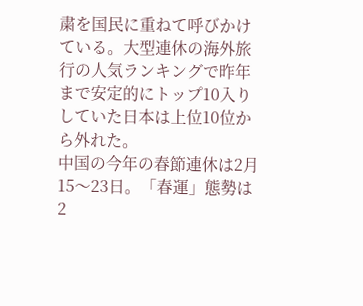粛を国民に重ねて呼びかけている。大型連休の海外旅行の人気ランキングで昨年まで安定的にトップ10入りしていた日本は上位10位から外れた。
中国の今年の春節連休は2月15〜23日。「春運」態勢は2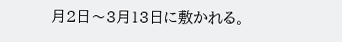月2日〜3月13日に敷かれる。